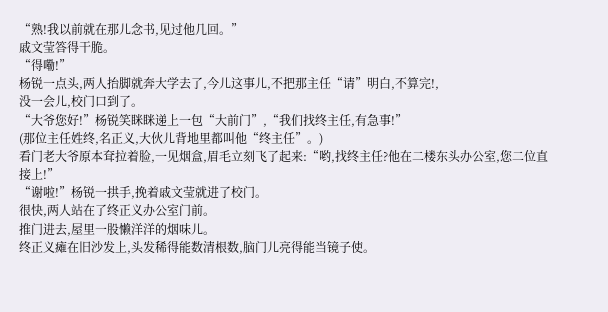“熟!我以前就在那儿念书,见过他几回。”
戚文莹答得干脆。
“得嘞!”
杨锐一点头,两人抬脚就奔大学去了,今儿这事儿,不把那主任“请”明白,不算完!,
没一会儿,校门口到了。
“大爷您好!”杨锐笑眯眯递上一包“大前门”,“我们找终主任,有急事!”
(那位主任姓终,名正义,大伙儿背地里都叫他“终主任”。)
看门老大爷原本耷拉着脸,一见烟盒,眉毛立刻飞了起来:“哟,找终主任?他在二楼东头办公室,您二位直接上!”
“谢啦!”杨锐一拱手,挽着戚文莹就进了校门。
很快,两人站在了终正义办公室门前。
推门进去,屋里一股懒洋洋的烟味儿。
终正义瘫在旧沙发上,头发稀得能数清根数,脑门儿亮得能当镜子使。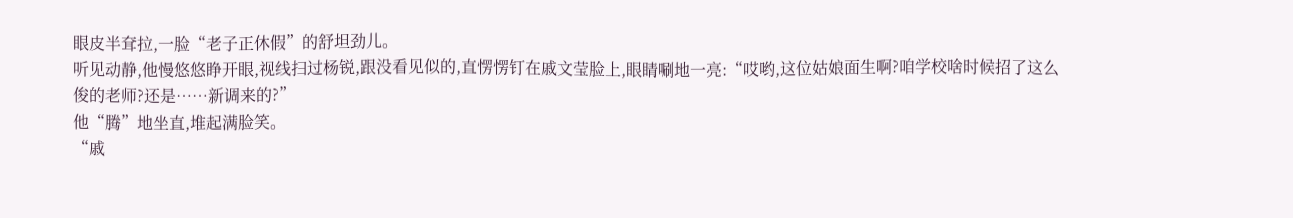眼皮半耷拉,一脸“老子正休假”的舒坦劲儿。
听见动静,他慢悠悠睁开眼,视线扫过杨锐,跟没看见似的,直愣愣钉在戚文莹脸上,眼睛唰地一亮:“哎哟,这位姑娘面生啊?咱学校啥时候招了这么俊的老师?还是……新调来的?”
他“腾”地坐直,堆起满脸笑。
“戚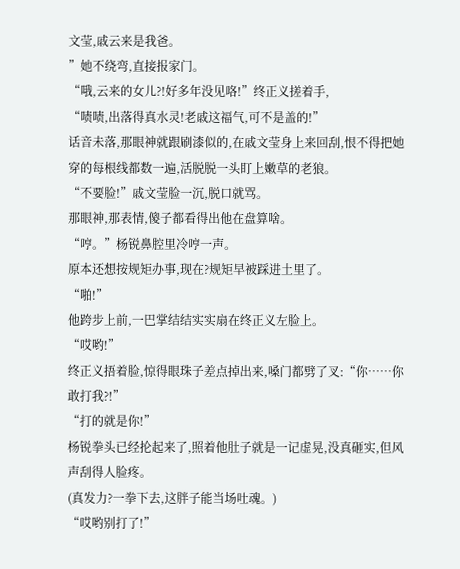文莹,戚云来是我爸。
”她不绕弯,直接报家门。
“哦,云来的女儿?!好多年没见咯!”终正义搓着手,
“啧啧,出落得真水灵!老戚这福气,可不是盖的!”
话音未落,那眼神就跟刷漆似的,在戚文莹身上来回刮,恨不得把她穿的每根线都数一遍,活脱脱一头盯上嫩草的老狼。
“不要脸!”戚文莹脸一沉,脱口就骂。
那眼神,那表情,傻子都看得出他在盘算啥。
“哼。”杨锐鼻腔里冷哼一声。
原本还想按规矩办事,现在?规矩早被踩进土里了。
“啪!”
他跨步上前,一巴掌结结实实扇在终正义左脸上。
“哎哟!”
终正义捂着脸,惊得眼珠子差点掉出来,嗓门都劈了叉:“你……你敢打我?!”
“打的就是你!”
杨锐拳头已经抡起来了,照着他肚子就是一记虚晃,没真砸实,但风声刮得人脸疼。
(真发力?一拳下去,这胖子能当场吐魂。)
“哎哟别打了!”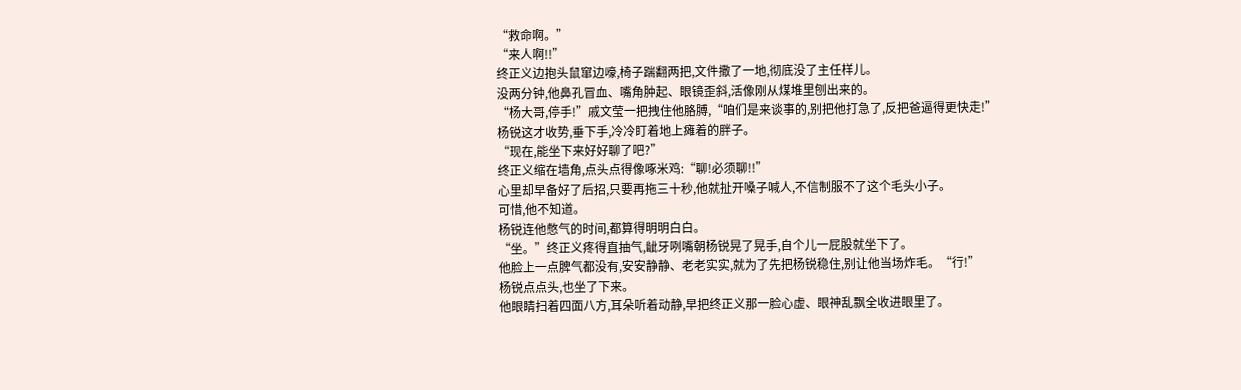“救命啊。”
“来人啊!!”
终正义边抱头鼠窜边嚎,椅子踹翻两把,文件撒了一地,彻底没了主任样儿。
没两分钟,他鼻孔冒血、嘴角肿起、眼镜歪斜,活像刚从煤堆里刨出来的。
“杨大哥,停手!”戚文莹一把拽住他胳膊,“咱们是来谈事的,别把他打急了,反把爸逼得更快走!”
杨锐这才收势,垂下手,冷冷盯着地上瘫着的胖子。
“现在,能坐下来好好聊了吧?”
终正义缩在墙角,点头点得像啄米鸡:“聊!必须聊!!”
心里却早备好了后招,只要再拖三十秒,他就扯开嗓子喊人,不信制服不了这个毛头小子。
可惜,他不知道。
杨锐连他憋气的时间,都算得明明白白。
“坐。”终正义疼得直抽气,龇牙咧嘴朝杨锐晃了晃手,自个儿一屁股就坐下了。
他脸上一点脾气都没有,安安静静、老老实实,就为了先把杨锐稳住,别让他当场炸毛。“行!”
杨锐点点头,也坐了下来。
他眼睛扫着四面八方,耳朵听着动静,早把终正义那一脸心虚、眼神乱飘全收进眼里了。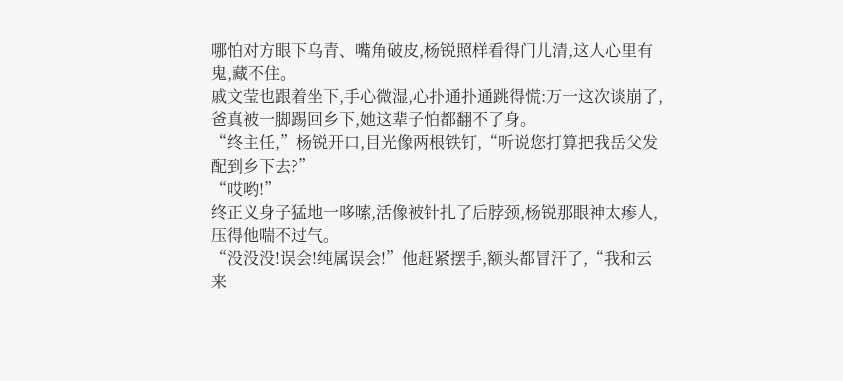哪怕对方眼下乌青、嘴角破皮,杨锐照样看得门儿清,这人心里有鬼,藏不住。
戚文莹也跟着坐下,手心微湿,心扑通扑通跳得慌:万一这次谈崩了,爸真被一脚踢回乡下,她这辈子怕都翻不了身。
“终主任,”杨锐开口,目光像两根铁钉,“听说您打算把我岳父发配到乡下去?”
“哎哟!”
终正义身子猛地一哆嗦,活像被针扎了后脖颈,杨锐那眼神太瘆人,压得他喘不过气。
“没没没!误会!纯属误会!”他赶紧摆手,额头都冒汗了,“我和云来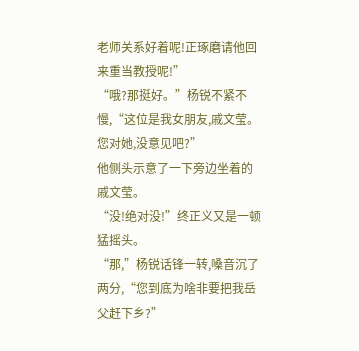老师关系好着呢!正琢磨请他回来重当教授呢!”
“哦?那挺好。”杨锐不紧不慢,“这位是我女朋友,戚文莹。您对她,没意见吧?”
他侧头示意了一下旁边坐着的戚文莹。
“没!绝对没!”终正义又是一顿猛摇头。
“那,”杨锐话锋一转,嗓音沉了两分,“您到底为啥非要把我岳父赶下乡?”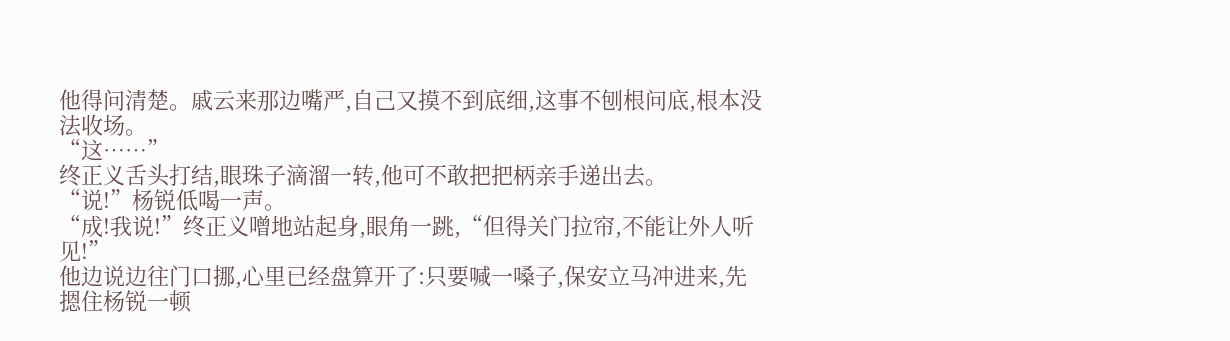他得问清楚。戚云来那边嘴严,自己又摸不到底细,这事不刨根问底,根本没法收场。
“这……”
终正义舌头打结,眼珠子滴溜一转,他可不敢把把柄亲手递出去。
“说!”杨锐低喝一声。
“成!我说!”终正义噌地站起身,眼角一跳,“但得关门拉帘,不能让外人听见!”
他边说边往门口挪,心里已经盘算开了:只要喊一嗓子,保安立马冲进来,先摁住杨锐一顿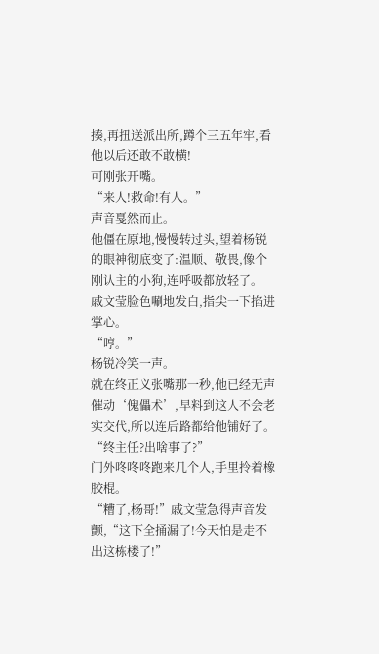揍,再扭送派出所,蹲个三五年牢,看他以后还敢不敢横!
可刚张开嘴。
“来人!救命!有人。”
声音戛然而止。
他僵在原地,慢慢转过头,望着杨锐的眼神彻底变了:温顺、敬畏,像个刚认主的小狗,连呼吸都放轻了。
戚文莹脸色唰地发白,指尖一下掐进掌心。
“哼。”
杨锐冷笑一声。
就在终正义张嘴那一秒,他已经无声催动‘傀儡术’,早料到这人不会老实交代,所以连后路都给他铺好了。
“终主任?出啥事了?”
门外咚咚咚跑来几个人,手里拎着橡胶棍。
“糟了,杨哥!”戚文莹急得声音发颤,“这下全捅漏了!今天怕是走不出这栋楼了!”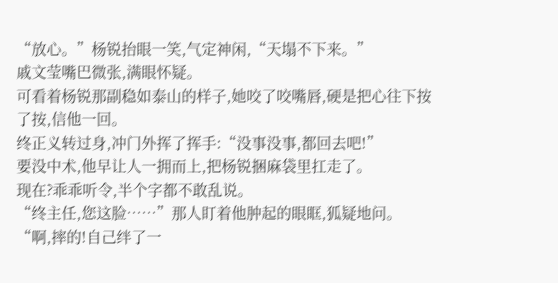“放心。”杨锐抬眼一笑,气定神闲,“天塌不下来。”
戚文莹嘴巴微张,满眼怀疑。
可看着杨锐那副稳如泰山的样子,她咬了咬嘴唇,硬是把心往下按了按,信他一回。
终正义转过身,冲门外挥了挥手:“没事没事,都回去吧!”
要没中术,他早让人一拥而上,把杨锐捆麻袋里扛走了。
现在?乖乖听令,半个字都不敢乱说。
“终主任,您这脸……”那人盯着他肿起的眼眶,狐疑地问。
“啊,摔的!自己绊了一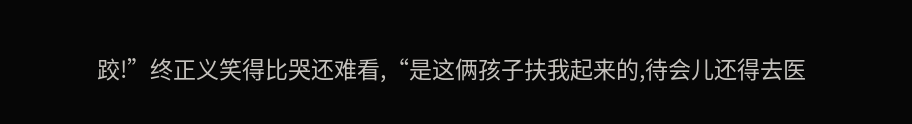跤!”终正义笑得比哭还难看,“是这俩孩子扶我起来的,待会儿还得去医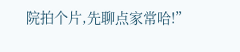院拍个片,先聊点家常哈!”